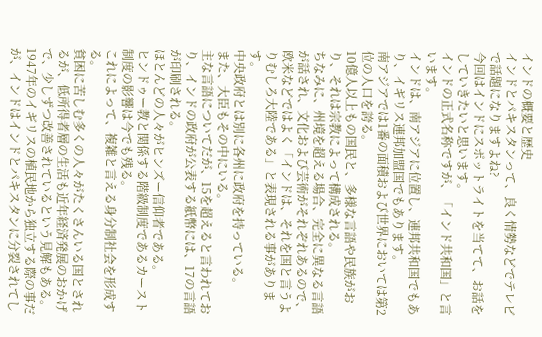インドの概要と歴史
インドとパキスタンって、良く情勢などでテレビで話題になりますよね?
今回はインドにスポットライトを当てて、お話をしていきたいと思います。
インドの正式名称ですが、「インド共和国」と言います。
インドは、南アジアに位置し、連邦共和国でもあり、イギリス連邦加盟国でもあります。
南アジアでは1番の面積および世界においては第2位の人口を誇る。
10億人以上もの国民と、多様な言語や民族がおり、それは宗教によって構成される。
ちなみに、州境を超える場合、完全に異なる言語が話され、文化および芸術がそれぞれあるので、欧米などではよく「インドは、それを国と言うよりむしろ大陸である」と表現される事があります。
中央政府とは別に各州に政府を持っている。
また、大臣もその中にいる。
主な言語についてだが、15を超えると言われており、インドの政府が公表する紙幣には、17の言語が印刷される。
ほとんどの人々がヒンズー信仰者である。
ヒンドゥー教と関係する階級制度であるカースト制度の影響は今でも残る。
これによって、複雑と言える身分制社会を形成する。
貧困に苦しむ多くの人々がたくさんいる国とされるが、低所得者層の生活も近年経済発展のおかげで、少しずつ改善されているという見解もある。
1947年のイギリスの植民地から独立する際の事だが、インドはインドとパキスタンに分裂されてし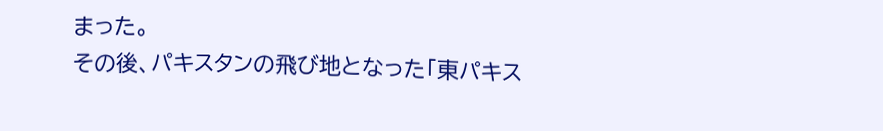まった。
その後、パキスタンの飛び地となった「東パキス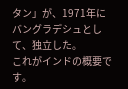タン」が、1971年にバングラデシュとして、独立した。
これがインドの概要です。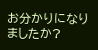お分かりになりましたか?